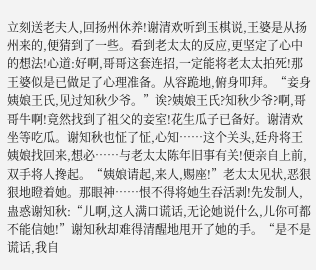立刻送老夫人,回扬州休养!谢清欢听到玉棋说,王婆是从扬州来的,便猜到了一些。看到老太太的反应,更坚定了心中的想法!心道:好啊,哥哥这套连招,一定能将老太太拍死!那王婆似是已做足了心理准备。从容跪地,俯身叩拜。“妾身姨娘王氏,见过知秋少爷。”诶?姨娘王氏?知秋少爷?啊,哥哥牛啊!竟然找到了祖父的妾室!花生瓜子已备好。谢清欢坐等吃瓜。谢知秋也怔了怔,心知……这个关头,廷舟将王姨娘找回来,想必……与老太太陈年旧事有关!便亲自上前,双手将人搀起。“姨娘请起,来人,赐座!”老太太见状,恶狠狠地瞪着她。那眼神……恨不得将她生吞活剥!先发制人,蛊惑谢知秋:“儿啊,这人满口谎话,无论她说什么,儿你可都不能信她!”谢知秋却难得清醒地甩开了她的手。“是不是谎话,我自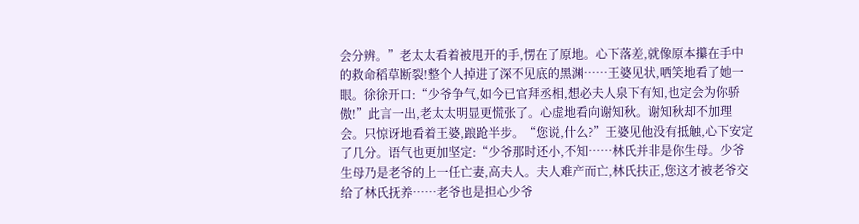会分辨。”老太太看着被甩开的手,愣在了原地。心下落差,就像原本攥在手中的救命稻草断裂!整个人掉进了深不见底的黑渊……王婆见状,哂笑地看了她一眼。徐徐开口:“少爷争气,如今已官拜丞相,想必夫人泉下有知,也定会为你骄傲!”此言一出,老太太明显更慌张了。心虚地看向谢知秋。谢知秋却不加理会。只惊讶地看着王婆,踉跄半步。“您说,什么?”王婆见他没有抵触,心下安定了几分。语气也更加坚定:“少爷那时还小,不知……林氏并非是你生母。少爷生母乃是老爷的上一任亡妻,高夫人。夫人难产而亡,林氏扶正,您这才被老爷交给了林氏抚养……老爷也是担心少爷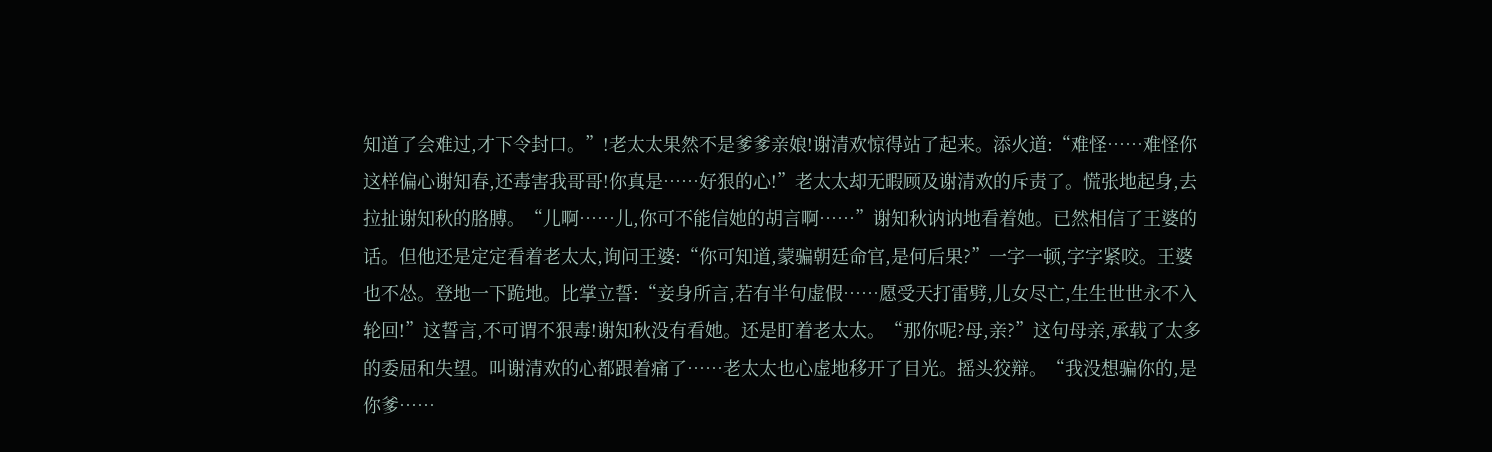知道了会难过,才下令封口。”!老太太果然不是爹爹亲娘!谢清欢惊得站了起来。添火道:“难怪……难怪你这样偏心谢知春,还毒害我哥哥!你真是……好狠的心!”老太太却无暇顾及谢清欢的斥责了。慌张地起身,去拉扯谢知秋的胳膊。“儿啊……儿,你可不能信她的胡言啊……”谢知秋讷讷地看着她。已然相信了王婆的话。但他还是定定看着老太太,询问王婆:“你可知道,蒙骗朝廷命官,是何后果?”一字一顿,字字紧咬。王婆也不怂。登地一下跪地。比掌立誓:“妾身所言,若有半句虚假……愿受天打雷劈,儿女尽亡,生生世世永不入轮回!”这誓言,不可谓不狠毒!谢知秋没有看她。还是盯着老太太。“那你呢?母,亲?”这句母亲,承载了太多的委屈和失望。叫谢清欢的心都跟着痛了……老太太也心虚地移开了目光。摇头狡辩。“我没想骗你的,是你爹……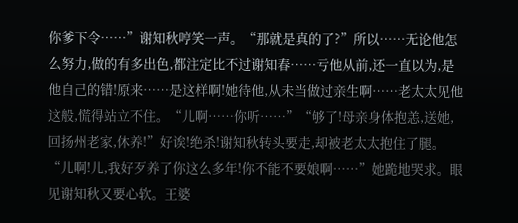你爹下令……”谢知秋哼笑一声。“那就是真的了?”所以……无论他怎么努力,做的有多出色,都注定比不过谢知春……亏他从前,还一直以为,是他自己的错!原来……是这样啊!她待他,从未当做过亲生啊……老太太见他这般,慌得站立不住。“儿啊……你听……”“够了!母亲身体抱恙,送她,回扬州老家,休养!”好诶!绝杀!谢知秋转头要走,却被老太太抱住了腿。“儿啊!儿,我好歹养了你这么多年!你不能不要娘啊……”她跪地哭求。眼见谢知秋又要心软。王婆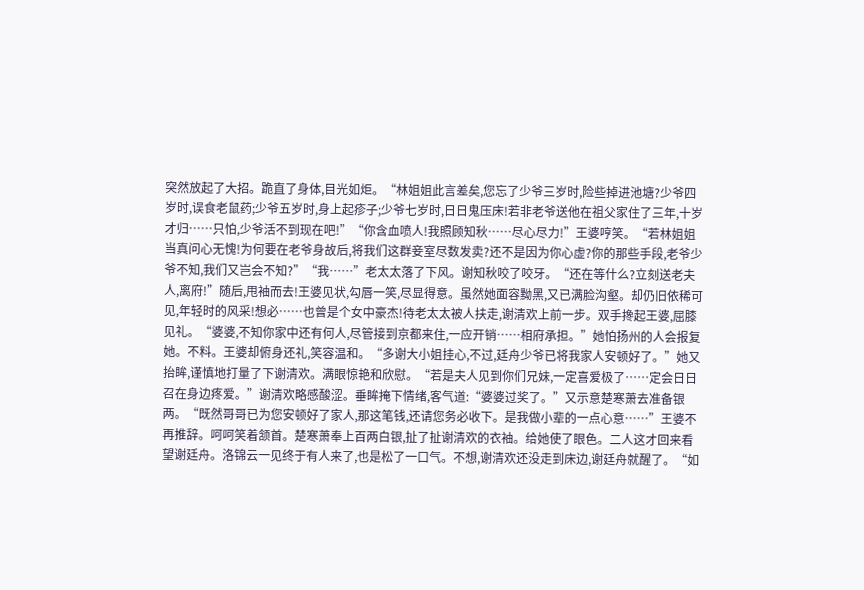突然放起了大招。跪直了身体,目光如炬。“林姐姐此言差矣,您忘了少爷三岁时,险些掉进池塘?少爷四岁时,误食老鼠药;少爷五岁时,身上起疹子;少爷七岁时,日日鬼压床!若非老爷送他在祖父家住了三年,十岁才归……只怕,少爷活不到现在吧!”“你含血喷人!我照顾知秋……尽心尽力!”王婆哼笑。“若林姐姐当真问心无愧!为何要在老爷身故后,将我们这群妾室尽数发卖?还不是因为你心虚?你的那些手段,老爷少爷不知,我们又岂会不知?”“我……”老太太落了下风。谢知秋咬了咬牙。“还在等什么?立刻送老夫人,离府!”随后,甩袖而去!王婆见状,勾唇一笑,尽显得意。虽然她面容黝黑,又已满脸沟壑。却仍旧依稀可见,年轻时的风采!想必……也曾是个女中豪杰!待老太太被人扶走,谢清欢上前一步。双手搀起王婆,屈膝见礼。“婆婆,不知你家中还有何人,尽管接到京都来住,一应开销……相府承担。”她怕扬州的人会报复她。不料。王婆却俯身还礼,笑容温和。“多谢大小姐挂心,不过,廷舟少爷已将我家人安顿好了。”她又抬眸,谨慎地打量了下谢清欢。满眼惊艳和欣慰。“若是夫人见到你们兄妹,一定喜爱极了……定会日日召在身边疼爱。”谢清欢略感酸涩。垂眸掩下情绪,客气道:“婆婆过奖了。”又示意楚寒萧去准备银两。“既然哥哥已为您安顿好了家人,那这笔钱,还请您务必收下。是我做小辈的一点心意……”王婆不再推辞。呵呵笑着颔首。楚寒萧奉上百两白银,扯了扯谢清欢的衣袖。给她使了眼色。二人这才回来看望谢廷舟。洛锦云一见终于有人来了,也是松了一口气。不想,谢清欢还没走到床边,谢廷舟就醒了。“如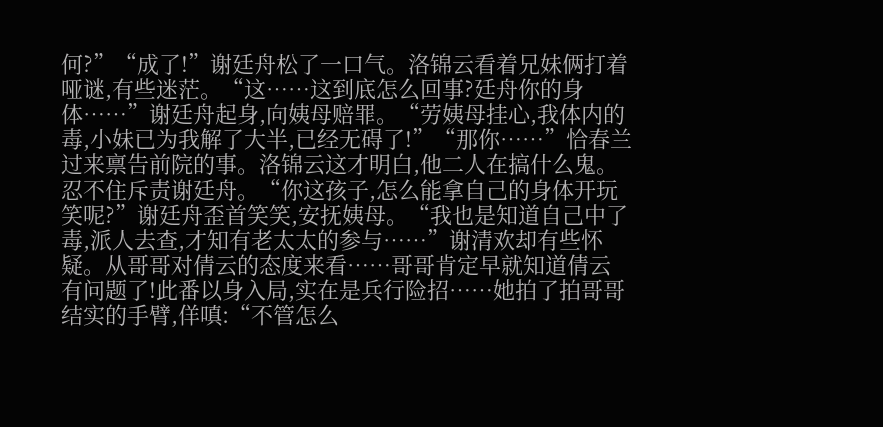何?”“成了!”谢廷舟松了一口气。洛锦云看着兄妹俩打着哑谜,有些迷茫。“这……这到底怎么回事?廷舟你的身体……”谢廷舟起身,向姨母赔罪。“劳姨母挂心,我体内的毒,小妹已为我解了大半,已经无碍了!”“那你……”恰春兰过来禀告前院的事。洛锦云这才明白,他二人在搞什么鬼。忍不住斥责谢廷舟。“你这孩子,怎么能拿自己的身体开玩笑呢?”谢廷舟歪首笑笑,安抚姨母。“我也是知道自己中了毒,派人去查,才知有老太太的参与……”谢清欢却有些怀疑。从哥哥对倩云的态度来看……哥哥肯定早就知道倩云有问题了!此番以身入局,实在是兵行险招……她拍了拍哥哥结实的手臂,佯嗔:“不管怎么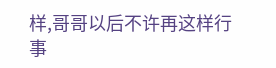样,哥哥以后不许再这样行事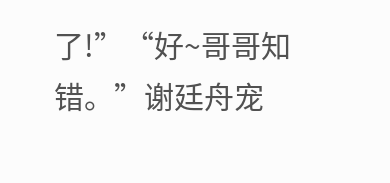了!”“好~哥哥知错。”谢廷舟宠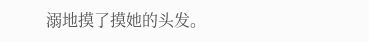溺地摸了摸她的头发。